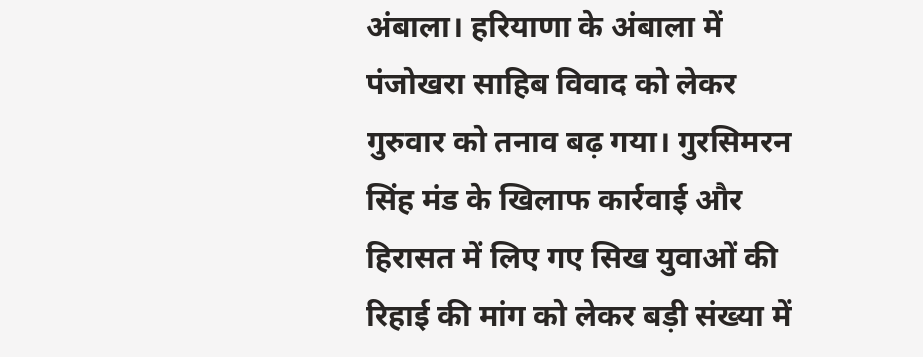अंबाला। हरियाणा के अंबाला में पंजोखरा साहिब विवाद को लेकर गुरुवार को तनाव बढ़ गया। गुरसिमरन सिंह मंड के खिलाफ कार्रवाई और हिरासत में लिए गए सिख युवाओं की रिहाई की मांग को लेकर बड़ी संख्या में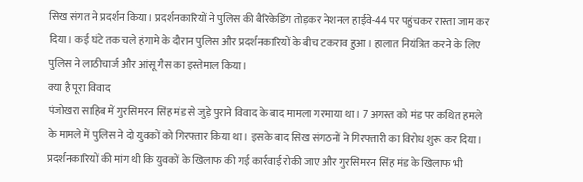सिख संगत ने प्रदर्शन किया। प्रदर्शनकारियों ने पुलिस की बैरिकेडिंग तोड़कर नेशनल हाईवे-44 पर पहुंचकर रास्ता जाम कर दिया। कई घंटे तक चले हंगामे के दौरान पुलिस और प्रदर्शनकारियों के बीच टकराव हुआ। हालात नियंत्रित करने के लिए पुलिस ने लाठीचार्ज और आंसू गैस का इस्तेमाल किया।
क्या है पूरा विवाद
पंजोखरा साहिब में गुरसिमरन सिंह मंड से जुड़े पुराने विवाद के बाद मामला गरमाया था। 7 अगस्त को मंड पर कथित हमले के मामले में पुलिस ने दो युवकों को गिरफ्तार किया था। इसके बाद सिख संगठनों ने गिरफ्तारी का विरोध शुरू कर दिया। प्रदर्शनकारियों की मांग थी कि युवकों के खिलाफ की गई कार्रवाई रोकी जाए और गुरसिमरन सिंह मंड के खिलाफ भी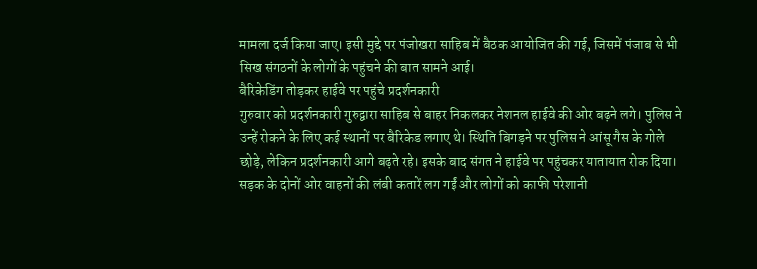मामला दर्ज किया जाए। इसी मुद्दे पर पंजोखरा साहिब में बैठक आयोजित की गई, जिसमें पंजाब से भी सिख संगठनों के लोगों के पहुंचने की बात सामने आई।
बैरिकेडिंग तोड़कर हाईवे पर पहुंचे प्रदर्शनकारी
गुरुवार को प्रदर्शनकारी गुरुद्वारा साहिब से बाहर निकलकर नेशनल हाईवे की ओर बढ़ने लगे। पुलिस ने उन्हें रोकने के लिए कई स्थानों पर बैरिकेड लगाए थे। स्थिति बिगड़ने पर पुलिस ने आंसू गैस के गोले छोड़े, लेकिन प्रदर्शनकारी आगे बढ़ते रहे। इसके बाद संगत ने हाईवे पर पहुंचकर यातायात रोक दिया। सड़क के दोनों ओर वाहनों की लंबी कतारें लग गईं और लोगों को काफी परेशानी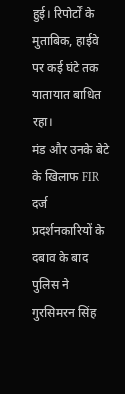हुई। रिपोर्टों के मुताबिक, हाईवे पर कई घंटे तक यातायात बाधित रहा।
मंड और उनके बेटे के खिलाफ FIR दर्ज
प्रदर्शनकारियों के दबाव के बाद पुलिस ने गुरसिमरन सिंह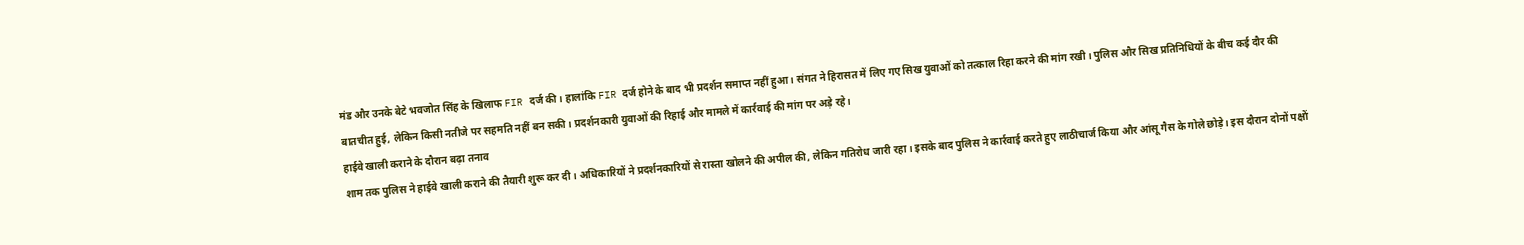मंड और उनके बेटे भवजोत सिंह के खिलाफ FIR दर्ज की। हालांकि FIR दर्ज होने के बाद भी प्रदर्शन समाप्त नहीं हुआ। संगत ने हिरासत में लिए गए सिख युवाओं को तत्काल रिहा करने की मांग रखी। पुलिस और सिख प्रतिनिधियों के बीच कई दौर की बातचीत हुई, लेकिन किसी नतीजे पर सहमति नहीं बन सकी। प्रदर्शनकारी युवाओं की रिहाई और मामले में कार्रवाई की मांग पर अड़े रहे।
हाईवे खाली कराने के दौरान बढ़ा तनाव
शाम तक पुलिस ने हाईवे खाली कराने की तैयारी शुरू कर दी। अधिकारियों ने प्रदर्शनकारियों से रास्ता खोलने की अपील की, लेकिन गतिरोध जारी रहा। इसके बाद पुलिस ने कार्रवाई करते हुए लाठीचार्ज किया और आंसू गैस के गोले छोड़े। इस दौरान दोनों पक्षों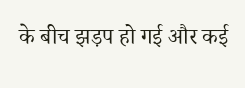के बीच झड़प हो गई और कई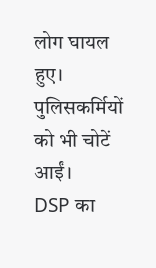लोग घायल हुए। पुलिसकर्मियों को भी चोटें आईं।
DSP का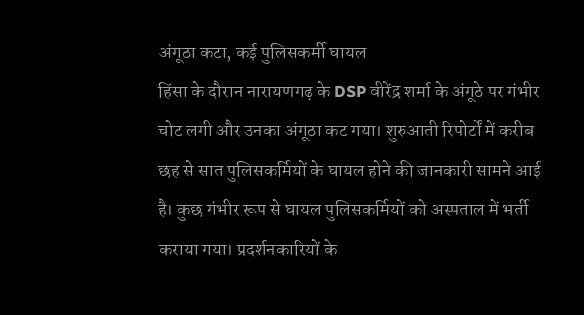अंगूठा कटा, कई पुलिसकर्मी घायल
हिंसा के दौरान नारायणगढ़ के DSP वीरेंद्र शर्मा के अंगूठे पर गंभीर चोट लगी और उनका अंगूठा कट गया। शुरुआती रिपोर्टों में करीब छह से सात पुलिसकर्मियों के घायल होने की जानकारी सामने आई है। कुछ गंभीर रूप से घायल पुलिसकर्मियों को अस्पताल में भर्ती कराया गया। प्रदर्शनकारियों के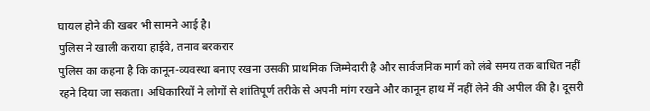घायल होने की खबर भी सामने आई है।
पुलिस ने खाली कराया हाईवे, तनाव बरकरार
पुलिस का कहना है कि कानून-व्यवस्था बनाए रखना उसकी प्राथमिक जिम्मेदारी है और सार्वजनिक मार्ग को लंबे समय तक बाधित नहीं रहने दिया जा सकता। अधिकारियों ने लोगों से शांतिपूर्ण तरीके से अपनी मांग रखने और कानून हाथ में नहीं लेने की अपील की है। दूसरी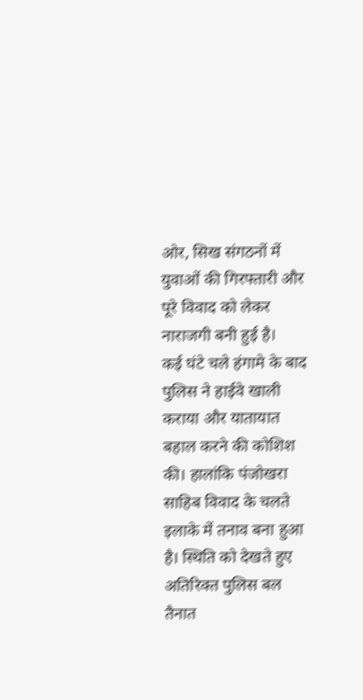ओर, सिख संगठनों में युवाओं की गिरफ्तारी और पूरे विवाद को लेकर नाराजगी बनी हुई है।
कई घंटे चले हंगामे के बाद पुलिस ने हाईवे खाली कराया और यातायात बहाल करने की कोशिश की। हालांकि पंजोखरा साहिब विवाद के चलते इलाके में तनाव बना हुआ है। स्थिति को देखते हुए अतिरिक्त पुलिस बल तैनात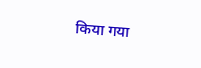किया गया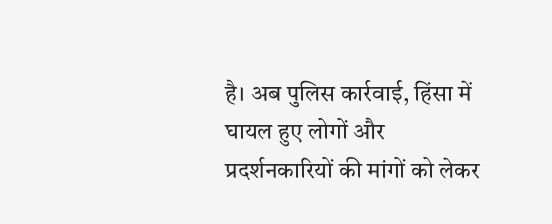है। अब पुलिस कार्रवाई, हिंसा में घायल हुए लोगों और प्रदर्शनकारियों की मांगों को लेकर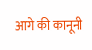आगे की कानूनी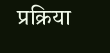प्रक्रिया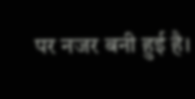पर नजर बनी हुई है।